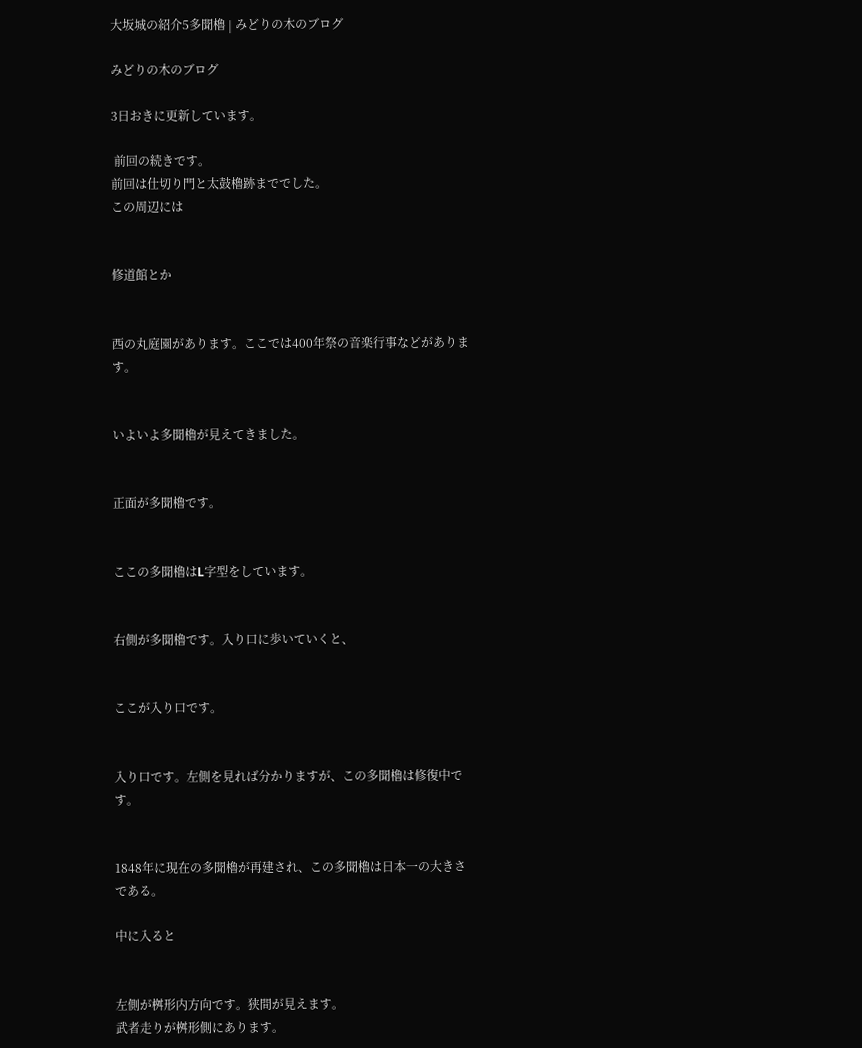大坂城の紹介5多聞櫓 | みどりの木のブログ

みどりの木のブログ

3日おきに更新しています。

 前回の続きです。
前回は仕切り門と太鼓櫓跡まででした。
この周辺には


修道館とか


西の丸庭園があります。ここでは400年祭の音楽行事などがあります。


いよいよ多聞櫓が見えてきました。


正面が多聞櫓です。


ここの多聞櫓はL字型をしています。


右側が多聞櫓です。入り口に歩いていくと、


ここが入り口です。


入り口です。左側を見れば分かりますが、この多聞櫓は修復中です。


1848年に現在の多聞櫓が再建され、この多聞櫓は日本一の大きさ
である。

中に入ると


左側が桝形内方向です。狭間が見えます。
武者走りが桝形側にあります。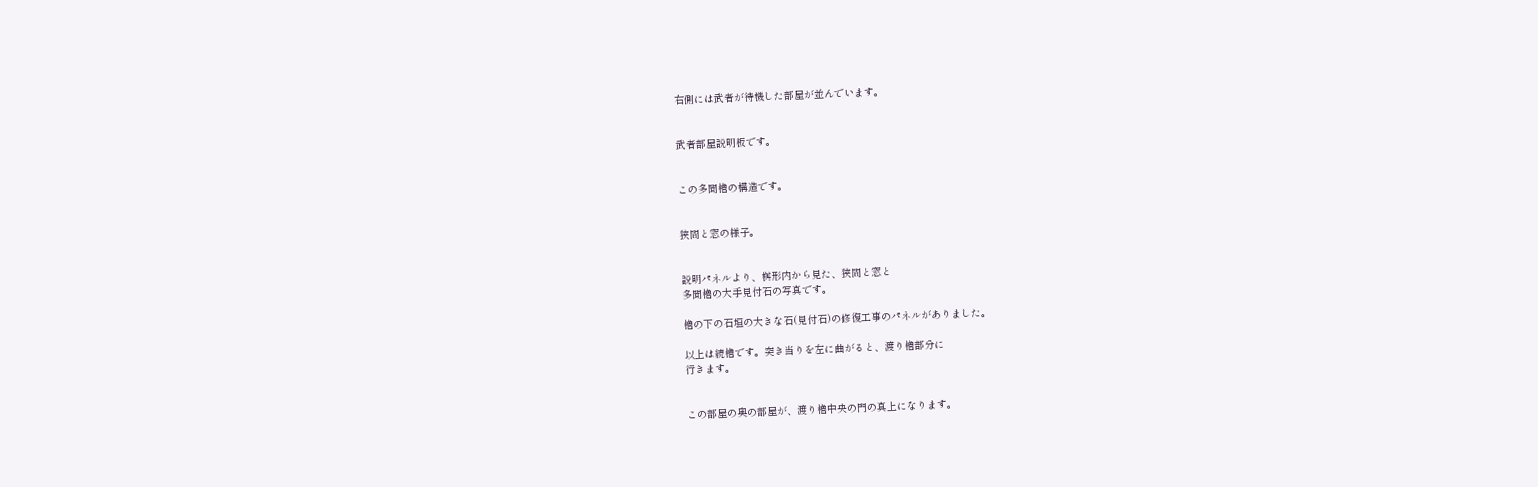右側には武者が待機した部屋が並んでいます。


武者部屋説明板です。


この多聞櫓の構造です。


狭間と窓の様子。


説明パネルより、桝形内から見た、狭間と窓と
多聞櫓の大手見付石の写真です。

櫓の下の石垣の大きな石(見付石)の修復工事のパネルがありました。

以上は続櫓です。突き当りを左に曲がると、渡り櫓部分に
行きます。


この部屋の奥の部屋が、渡り櫓中央の門の真上になります。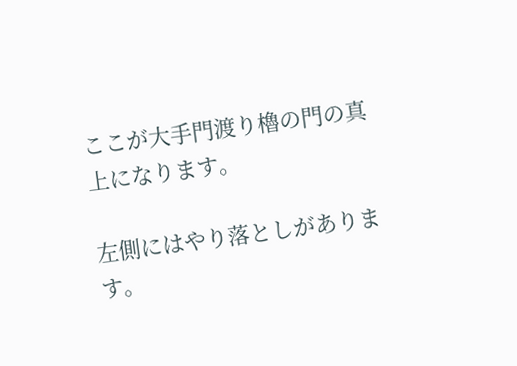ここが大手門渡り櫓の門の真上になります。

左側にはやり落としがあります。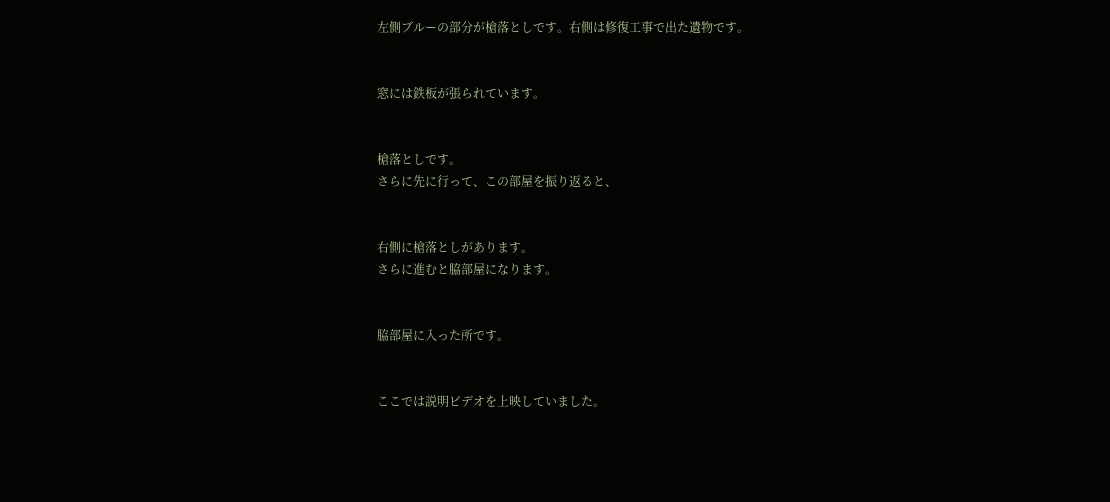左側ブルーの部分が槍落としです。右側は修復工事で出た遺物です。


窓には鉄板が張られています。


槍落としです。
さらに先に行って、この部屋を振り返ると、


右側に槍落としがあります。
さらに進むと脇部屋になります。


脇部屋に入った所です。


ここでは説明ビデオを上映していました。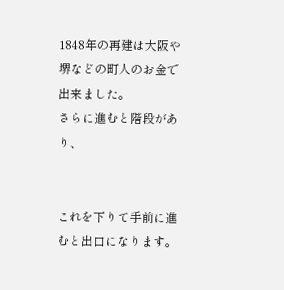1848年の再建は大阪や堺などの町人のお金で出来ました。
さらに進むと階段があり、


これを下りて手前に進むと出口になります。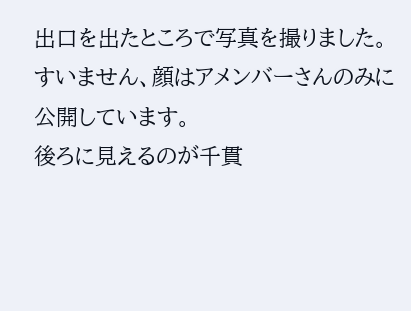出口を出たところで写真を撮りました。
すいません、顔はアメンバーさんのみに公開しています。
後ろに見えるのが千貫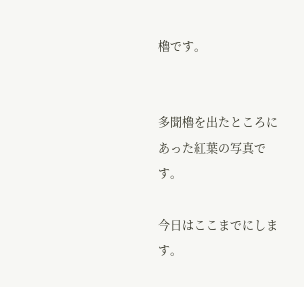櫓です。


多聞櫓を出たところにあった紅葉の写真です。

今日はここまでにします。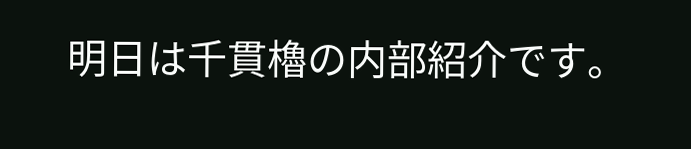明日は千貫櫓の内部紹介です。